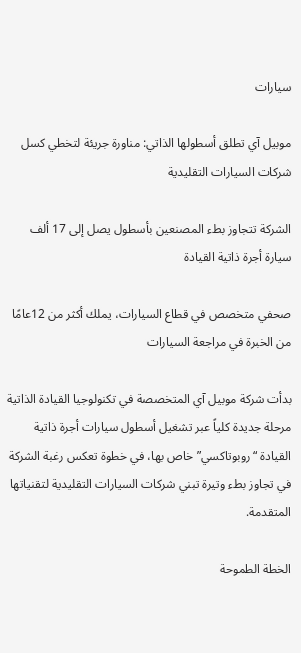سيارات

موبيل آي تطلق أسطولها الذاتي: مناورة جريئة لتخطي كسل شركات السيارات التقليدية

الشركة تتجاوز بطء المصنعين بأسطول يصل إلى 17 ألف سيارة أجرة ذاتية القيادة

صحفي متخصص في قطاع السيارات، يملك أكثر من 12عامًا من الخبرة في مراجعة السيارات

بدأت شركة موبيل آي المتخصصة في تكنولوجيا القيادة الذاتية مرحلة جديدة كلياً عبر تشغيل أسطول سيارات أجرة ذاتية القيادة “روبوتاكسي” خاص بها، في خطوة تعكس رغبة الشركة في تجاوز بطء وتيرة تبني شركات السيارات التقليدية لتقنياتها المتقدمة.

الخطة الطموحة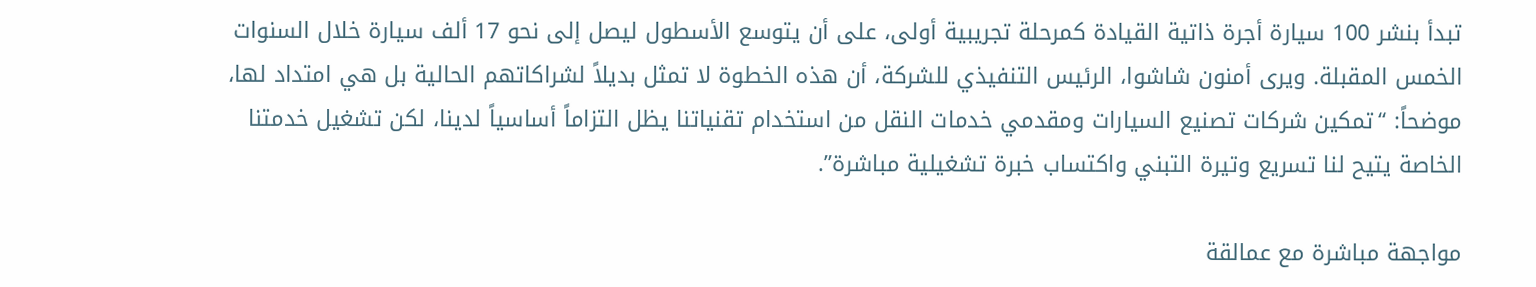تبدأ بنشر 100 سيارة أجرة ذاتية القيادة كمرحلة تجريبية أولى، على أن يتوسع الأسطول ليصل إلى نحو 17 ألف سيارة خلال السنوات الخمس المقبلة. ويرى أمنون شاشوا، الرئيس التنفيذي للشركة، أن هذه الخطوة لا تمثل بديلاً لشراكاتهم الحالية بل هي امتداد لها، موضحاً: “تمكين شركات تصنيع السيارات ومقدمي خدمات النقل من استخدام تقنياتنا يظل التزاماً أساسياً لدينا، لكن تشغيل خدمتنا الخاصة يتيح لنا تسريع وتيرة التبني واكتساب خبرة تشغيلية مباشرة”.

مواجهة مباشرة مع عمالقة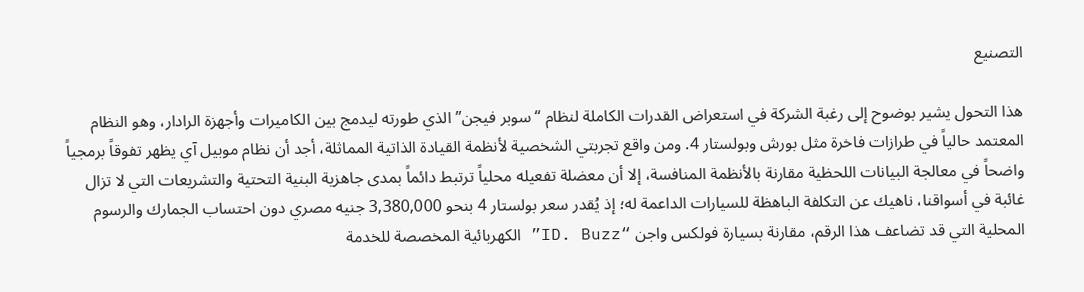التصنيع

هذا التحول يشير بوضوح إلى رغبة الشركة في استعراض القدرات الكاملة لنظام “سوبر فيجن” الذي طورته ليدمج بين الكاميرات وأجهزة الرادار، وهو النظام المعتمد حالياً في طرازات فاخرة مثل بورش وبولستار 4. ومن واقع تجربتي الشخصية لأنظمة القيادة الذاتية المماثلة، أجد أن نظام موبيل آي يظهر تفوقاً برمجياً واضحاً في معالجة البيانات اللحظية مقارنة بالأنظمة المنافسة، إلا أن معضلة تفعيله محلياً ترتبط دائماً بمدى جاهزية البنية التحتية والتشريعات التي لا تزال غائبة في أسواقنا، ناهيك عن التكلفة الباهظة للسيارات الداعمة له؛ إذ يُقدر سعر بولستار 4 بنحو 3,380,000 جنيه مصري دون احتساب الجمارك والرسوم المحلية التي قد تضاعف هذا الرقم، مقارنة بسيارة فولكس واجن “ID. Buzz” الكهربائية المخصصة للخدمة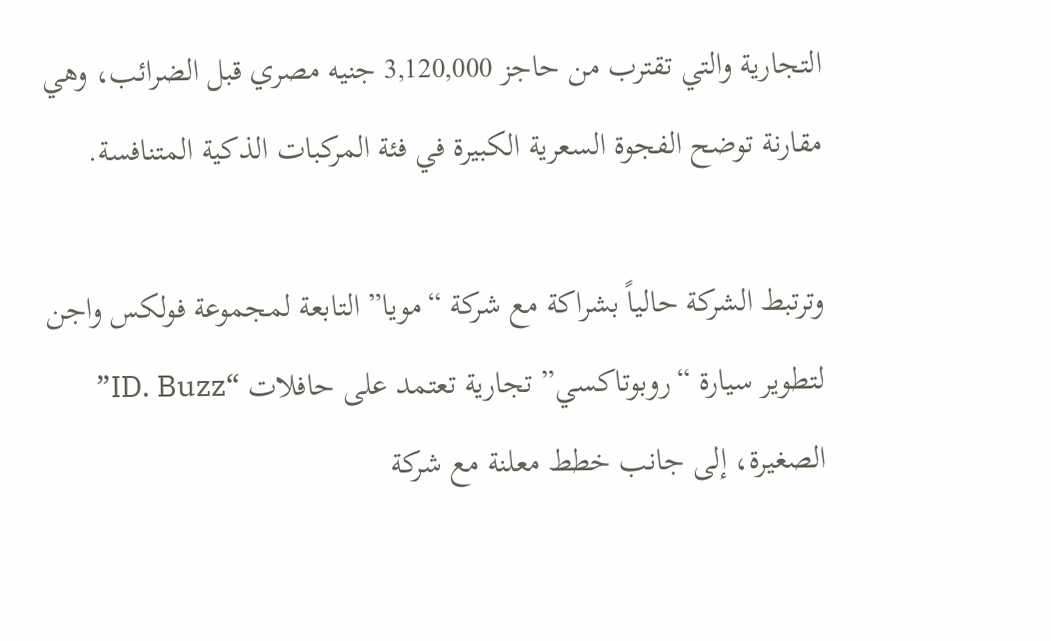التجارية والتي تقترب من حاجز 3,120,000 جنيه مصري قبل الضرائب، وهي مقارنة توضح الفجوة السعرية الكبيرة في فئة المركبات الذكية المتنافسة.

وترتبط الشركة حالياً بشراكة مع شركة “مويا” التابعة لمجموعة فولكس واجن لتطوير سيارة “روبوتاكسي” تجارية تعتمد على حافلات “ID. Buzz” الصغيرة، إلى جانب خطط معلنة مع شركة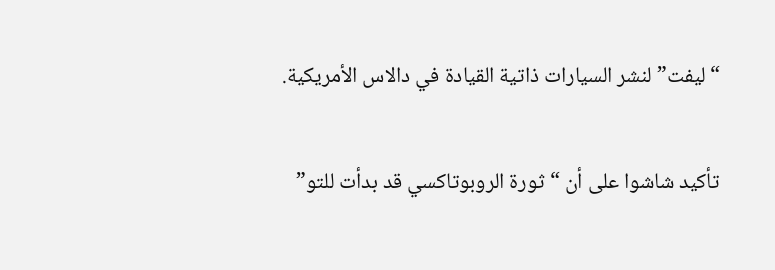“ليفت” لنشر السيارات ذاتية القيادة في دالاس الأمريكية.

تأكيد شاشوا على أن “ثورة الروبوتاكسي قد بدأت للتو”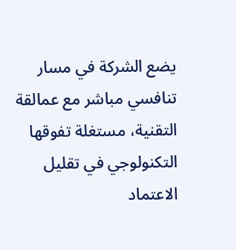يضع الشركة في مسار تنافسي مباشر مع عمالقة التقنية، مستغلة تفوقها التكنولوجي في تقليل الاعتماد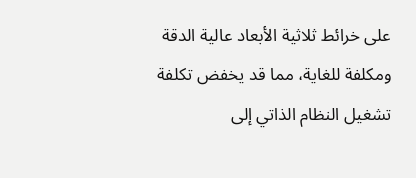على خرائط ثلاثية الأبعاد عالية الدقة ومكلفة للغاية، مما قد يخفض تكلفة تشغيل النظام الذاتي إلى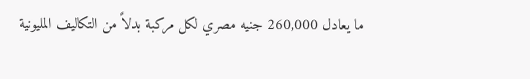ما يعادل 260,000 جنيه مصري لكل مركبة بدلاً من التكاليف المليونية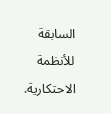السابقة للأنظمة الاحتكارية.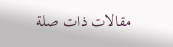مقالات ذات صلة